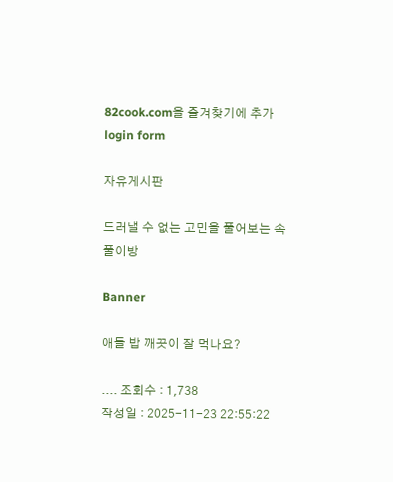82cook.com을 즐겨찾기에 추가
login form

자유게시판

드러낼 수 없는 고민을 풀어보는 속풀이방

Banner

애들 밥 깨끗이 잘 먹나요?

.... 조회수 : 1,738
작성일 : 2025-11-23 22:55:22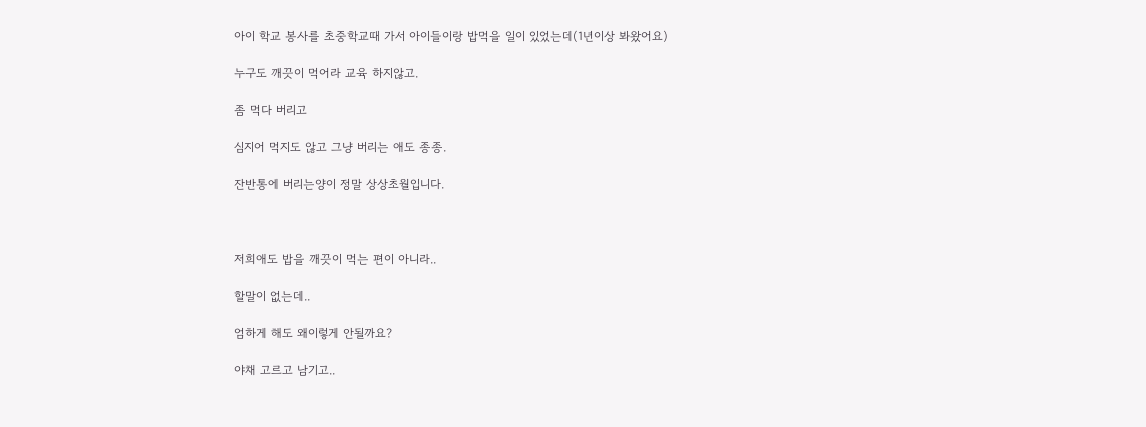아이 학교 봉사를 초중학교때 가서 아이들이랑 밥먹을 일이 있었는데(1년이상 봐왔어요)

누구도 깨끗이 먹어라 교육 하지않고.

좀 먹다 버리고

심지어 먹지도 않고 그냥 버리는 애도 종종.

잔반통에 버리는양이 정말 상상초월입니다.



저희애도 밥을 깨끗이 먹는 편이 아니라..

할말이 없는데..

엄하게 해도 왜이렇게 안될까요?

야채 고르고 남기고..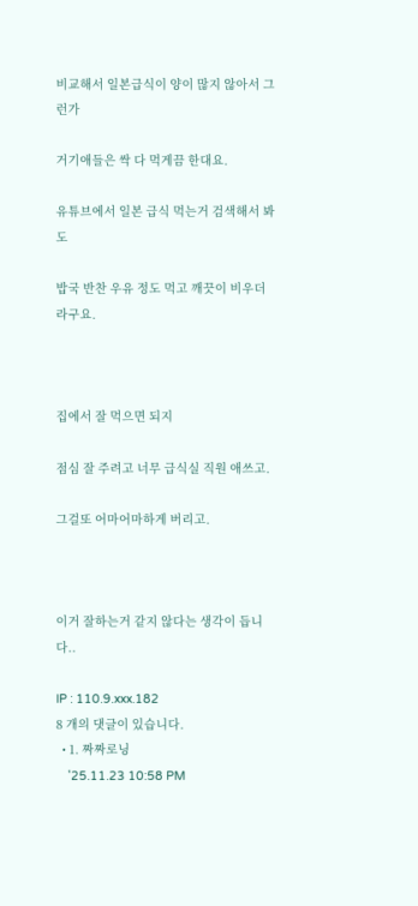비교해서 일본급식이 양이 많지 않아서 그런가

거기애들은 싹 다 먹게끔 한대요.

유튜브에서 일본 급식 먹는거 검색해서 봐도

밥국 반찬 우유 정도 먹고 깨끗이 비우더라구요.



집에서 잘 먹으면 되지

점심 잘 주려고 너무 급식실 직원 애쓰고.

그걸또 어마어마하게 버리고.



이거 잘하는거 같지 않다는 생각이 듭니다..

IP : 110.9.xxx.182
8 개의 댓글이 있습니다.
  • 1. 짜짜로닝
    '25.11.23 10:58 PM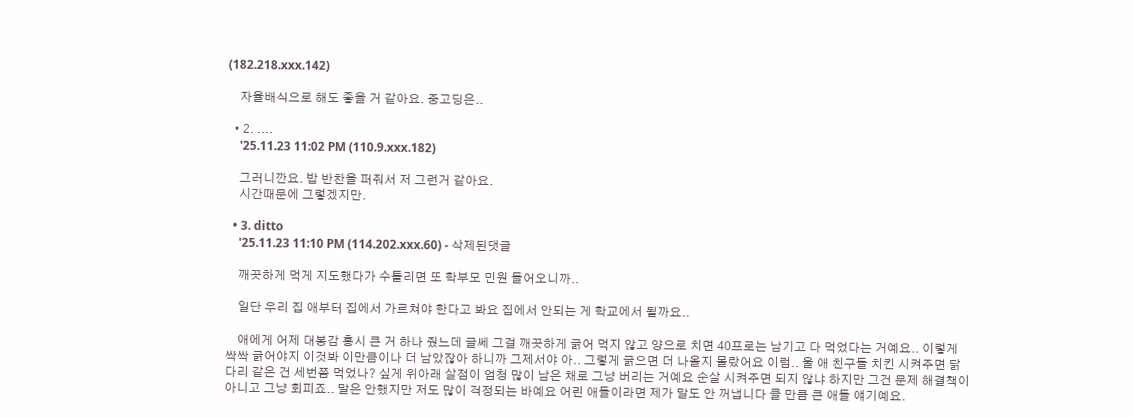(182.218.xxx.142)

    자율배식으로 해도 좋을 거 같아요. 중고딩은..

  • 2. ....
    '25.11.23 11:02 PM (110.9.xxx.182)

    그러니깐요. 밥 반찬을 퍼줘서 저 그런거 같아요.
    시간때문에 그렇겠지만.

  • 3. ditto
    '25.11.23 11:10 PM (114.202.xxx.60) - 삭제된댓글

    깨끗하게 먹게 지도했다가 수틀리면 또 학부모 민원 들어오니까..

    일단 우리 집 애부터 집에서 가르쳐야 한다고 봐요 집에서 안되는 게 학교에서 될까요..

    애에게 어제 대봉감 홍시 큰 거 하나 줬느데 글쎄 그걸 깨끗하게 긁어 먹지 않고 양으로 치면 40프로는 남기고 다 먹었다는 거예요.. 이렇게 싹싹 긁어야지 이것봐 이만큼이나 더 남았잖아 하니까 그제서야 아.. 그렇게 긁으면 더 나올지 몰랐어요 이럼.. 울 애 친구들 치킨 시켜주면 닭 다리 같은 건 세번쯤 먹었나? 싶게 위아래 살점이 엄청 많이 남은 채로 그냥 버리는 거예요 순살 시켜주면 되지 않냐 하지만 그건 문제 해결책이 아니고 그냥 회피죠.. 말은 안했지만 저도 많이 걱정되는 바예요 어린 애들이라면 제가 말도 안 꺼냅니다 클 만큼 큰 애들 얘기예요.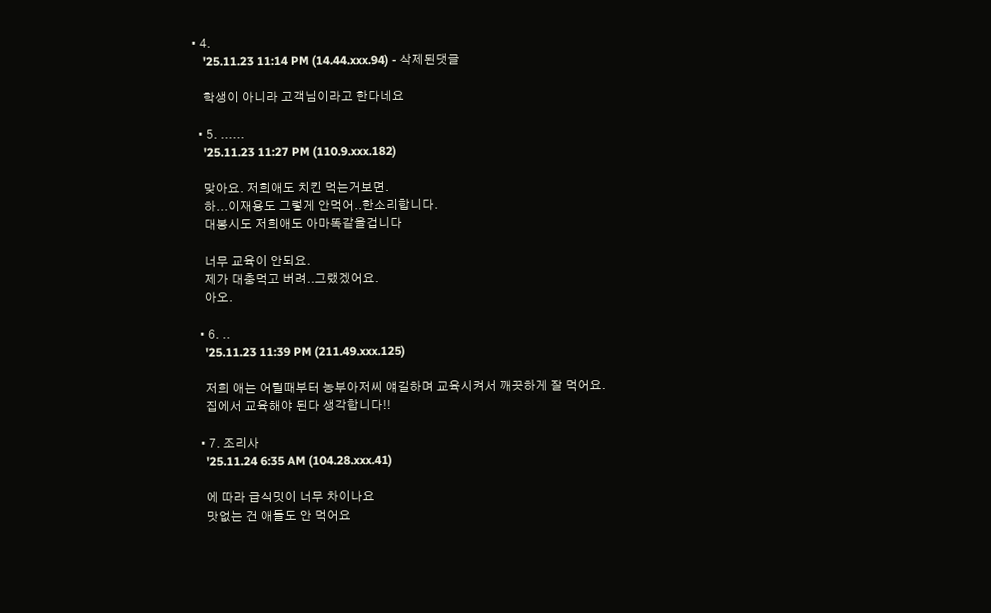• 4.
    '25.11.23 11:14 PM (14.44.xxx.94) - 삭제된댓글

    학생이 아니라 고객님이라고 한다네요

  • 5. ......
    '25.11.23 11:27 PM (110.9.xxx.182)

    맞아요. 저희애도 치킨 먹는거보면.
    하...이재용도 그렇게 안먹어..한소리합니다.
    대봉시도 저희애도 아마똑같을겁니다

    너무 교육이 안되요.
    제가 대충먹고 버려..그랬겠어요.
    아오.

  • 6. ..
    '25.11.23 11:39 PM (211.49.xxx.125)

    저희 애는 어릴때부터 농부아저씨 얘길하며 교육시켜서 깨끗하게 잘 먹어요.
    집에서 교육해야 된다 생각합니다!!

  • 7. 조리사
    '25.11.24 6:35 AM (104.28.xxx.41)

    에 따라 급식밋이 너무 차이나요
    맛없는 건 애들도 안 먹어요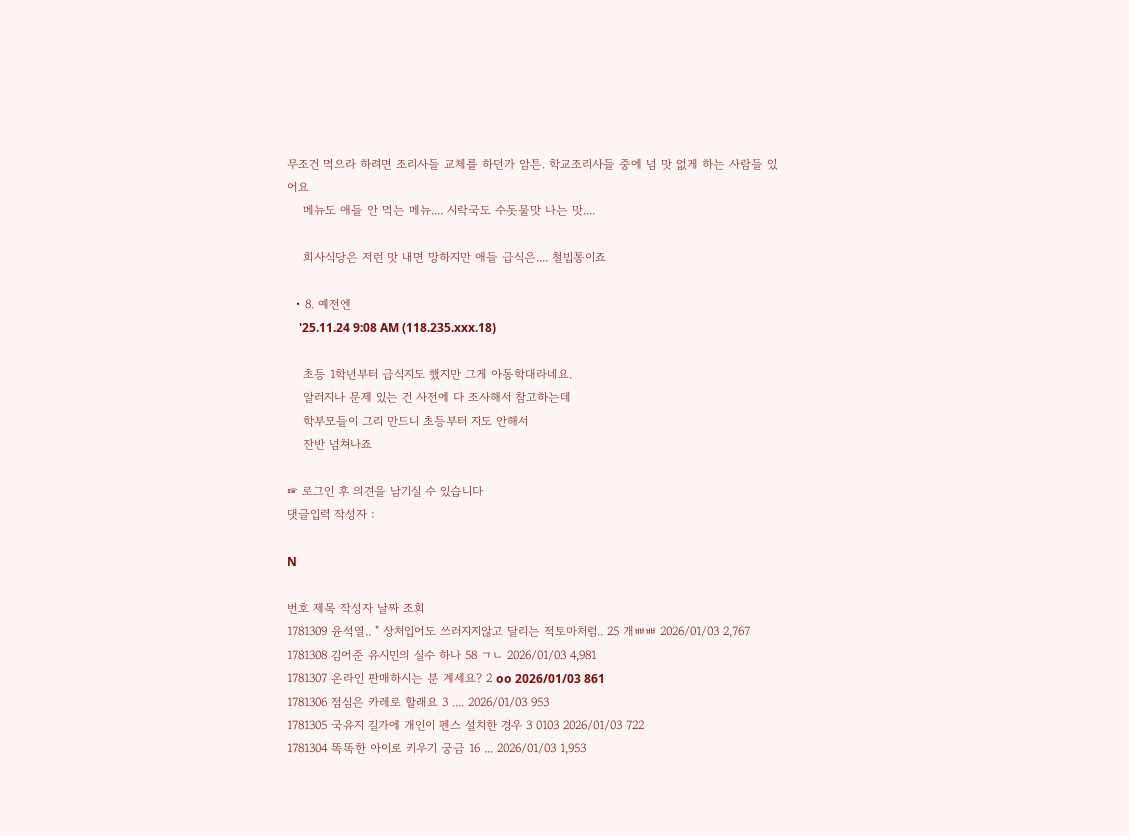무조건 먹으라 하려면 조리사들 교체를 하던가 암튼. 학교조리사들 중에 넘 맛 없게 하는 사람들 있어요
    메뉴도 애들 안 먹는 메뉴.... 시락국도 수돗물맛 나는 맛....

    회사식당은 저런 맛 내면 망하지만 애들 급식은.... 철빕통이죠

  • 8. 예전엔
    '25.11.24 9:08 AM (118.235.xxx.18)

    초등 1학년부터 급식지도 했지만 그게 아동학대라네요.
    알러지나 문제 있는 건 사전에 다 조사해서 참고하는데
    학부모들이 그리 만드니 초등부터 지도 안해서
    잔반 넘쳐나죠

☞ 로그인 후 의견을 남기실 수 있습니다
댓글입력 작성자 :

N

번호 제목 작성자 날짜 조회
1781309 윤석열.. " 상처입어도 쓰러지지않고 달리는 적토마처럼.. 25 개ㅃㅃ 2026/01/03 2,767
1781308 김어준 유시민의 실수 하나 58 ㄱㄴ 2026/01/03 4,981
1781307 온라인 판매하시는 분 계세요? 2 oo 2026/01/03 861
1781306 점심은 카레로 할래요 3 .... 2026/01/03 953
1781305 국유지 길가에 개인이 펜스 설치한 경우 3 0103 2026/01/03 722
1781304 똑똑한 아이로 키우기 궁금 16 ... 2026/01/03 1,953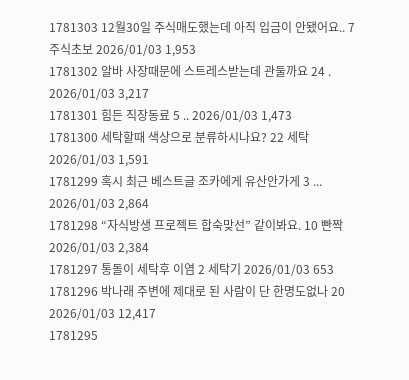1781303 12월30일 주식매도했는데 아직 입금이 안됐어요.. 7 주식초보 2026/01/03 1,953
1781302 알바 사장때문에 스트레스받는데 관둘까요 24 . 2026/01/03 3,217
1781301 힘든 직장동료 5 .. 2026/01/03 1,473
1781300 세탁할때 색상으로 분류하시나요? 22 세탁 2026/01/03 1,591
1781299 혹시 최근 베스트글 조카에게 유산안가게 3 ... 2026/01/03 2,864
1781298 “자식방생 프로젝트 합숙맞선” 같이봐요. 10 빤짝 2026/01/03 2,384
1781297 통돌이 세탁후 이염 2 세탁기 2026/01/03 653
1781296 박나래 주변에 제대로 된 사람이 단 한명도없나 20 2026/01/03 12,417
1781295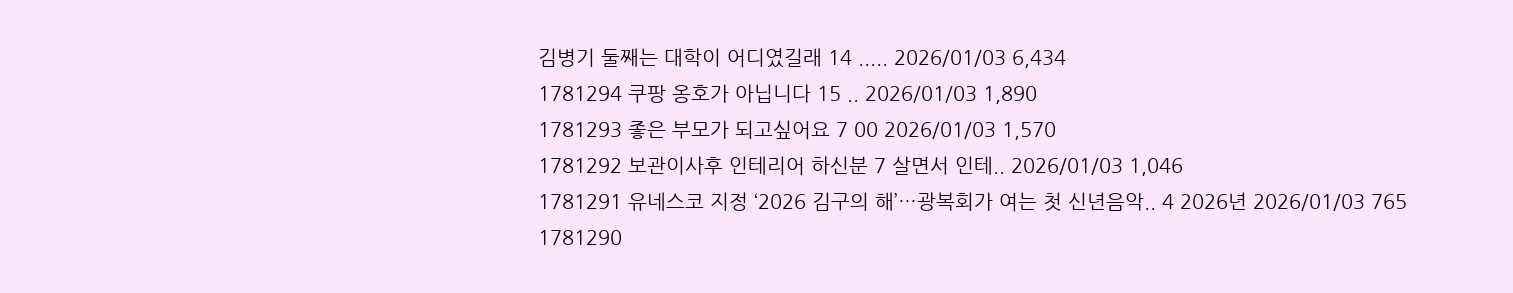김병기 둘째는 대학이 어디였길래 14 ..... 2026/01/03 6,434
1781294 쿠팡 옹호가 아닙니다 15 .. 2026/01/03 1,890
1781293 좋은 부모가 되고싶어요 7 00 2026/01/03 1,570
1781292 보관이사후 인테리어 하신분 7 살면서 인테.. 2026/01/03 1,046
1781291 유네스코 지정 ‘2026 김구의 해’…광복회가 여는 첫 신년음악.. 4 2026년 2026/01/03 765
1781290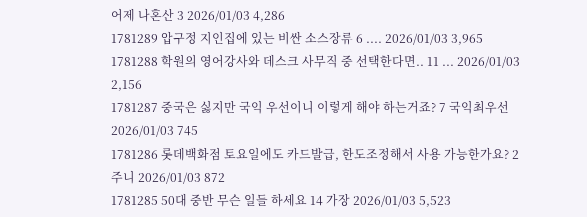어제 나혼산 3 2026/01/03 4,286
1781289 압구정 지인집에 있는 비싼 소스장류 6 .... 2026/01/03 3,965
1781288 학원의 영어강사와 데스크 사무직 중 선택한다면.. 11 ... 2026/01/03 2,156
1781287 중국은 싫지만 국익 우선이니 이렇게 해야 하는거죠? 7 국익최우선 2026/01/03 745
1781286 롯데백화점 토요일에도 카드발급, 한도조정해서 사용 가능한가요? 2 주니 2026/01/03 872
1781285 50대 중반 무슨 일들 하세요 14 가장 2026/01/03 5,523